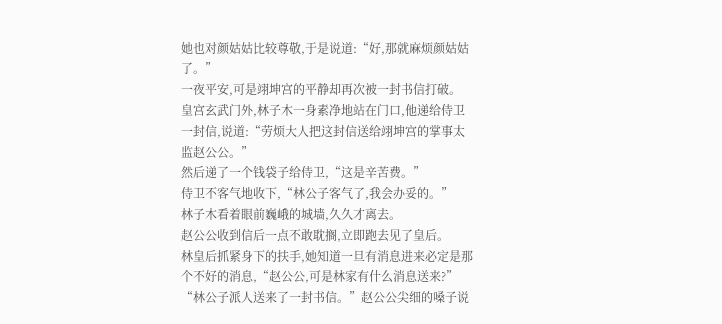她也对颜姑姑比较尊敬,于是说道:“好,那就麻烦颜姑姑了。”
一夜平安,可是翊坤宫的平静却再次被一封书信打破。
皇宫玄武门外,林子木一身素净地站在门口,他递给侍卫一封信,说道:“劳烦大人把这封信送给翊坤宫的掌事太监赵公公。”
然后递了一个钱袋子给侍卫,“这是辛苦费。”
侍卫不客气地收下,“林公子客气了,我会办妥的。”
林子木看着眼前巍峨的城墙,久久才离去。
赵公公收到信后一点不敢耽搁,立即跑去见了皇后。
林皇后抓紧身下的扶手,她知道一旦有消息进来必定是那个不好的消息,“赵公公,可是林家有什么消息送来?”
“林公子派人送来了一封书信。”赵公公尖细的嗓子说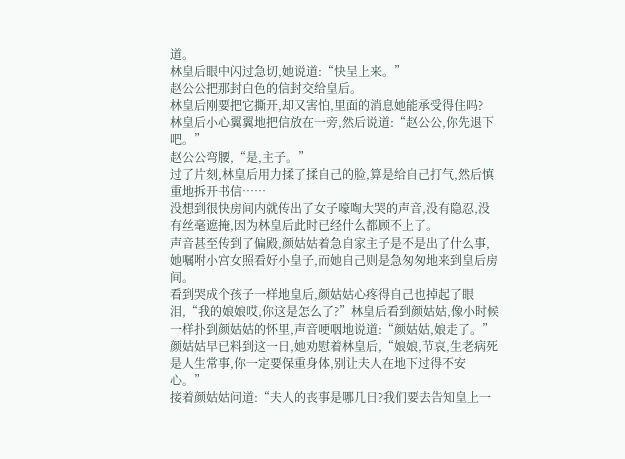道。
林皇后眼中闪过急切,她说道:“快呈上来。”
赵公公把那封白色的信封交给皇后。
林皇后刚要把它撕开,却又害怕,里面的消息她能承受得住吗?
林皇后小心翼翼地把信放在一旁,然后说道:“赵公公,你先退下吧。”
赵公公弯腰,“是,主子。”
过了片刻,林皇后用力揉了揉自己的脸,算是给自己打气,然后慎重地拆开书信……
没想到很快房间内就传出了女子嚎啕大哭的声音,没有隐忍,没有丝毫遮掩,因为林皇后此时已经什么都顾不上了。
声音甚至传到了偏殿,颜姑姑着急自家主子是不是出了什么事,她嘱咐小宫女照看好小皇子,而她自己则是急匆匆地来到皇后房间。
看到哭成个孩子一样地皇后,颜姑姑心疼得自己也掉起了眼泪,“我的娘娘哎,你这是怎么了?”林皇后看到颜姑姑,像小时候一样扑到颜姑姑的怀里,声音哽咽地说道:“颜姑姑,娘走了。”
颜姑姑早已料到这一日,她劝慰着林皇后,“娘娘,节哀,生老病死是人生常事,你一定要保重身体,别让夫人在地下过得不安心。”
接着颜姑姑问道:“夫人的丧事是哪几日?我们要去告知皇上一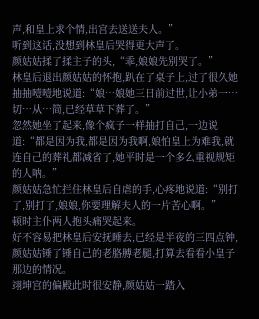声,和皇上求个情,出宫去送送夫人。”
听到这话,没想到林皇后哭得更大声了。
颜姑姑揉了揉主子的头,“乖,娘娘先别哭了。”
林皇后退出颜姑姑的怀抱,趴在了桌子上,过了很久她抽抽噎噎地说道:“娘…娘她三日前过世,让小弟一…切…从…简,已经草草下葬了。”
忽然她坐了起来,像个疯子一样抽打自己,一边说道:“都是因为我,都是因为我啊,娘怕皇上为难我,就连自己的葬礼都减省了,她平时是一个多么重视规矩的人呐。”
颜姑姑急忙拦住林皇后自虐的手,心疼地说道:“别打了,别打了,娘娘,你要理解夫人的一片苦心啊。”
顿时主仆两人抱头痛哭起来。
好不容易把林皇后安抚睡去,已经是半夜的三四点钟,颜姑姑锤了锤自己的老胳膊老腿,打算去看看小皇子那边的情况。
翊坤宫的偏殿此时很安静,颜姑姑一踏入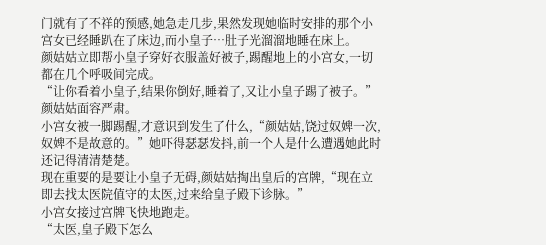门就有了不祥的预感,她急走几步,果然发现她临时安排的那个小宫女已经睡趴在了床边,而小皇子…肚子光溜溜地睡在床上。
颜姑姑立即帮小皇子穿好衣服盖好被子,踢醒地上的小宫女,一切都在几个呼吸间完成。
“让你看着小皇子,结果你倒好,睡着了,又让小皇子踢了被子。”颜姑姑面容严肃。
小宫女被一脚踢醒,才意识到发生了什么,“颜姑姑,饶过奴婢一次,奴婢不是故意的。”她吓得瑟瑟发抖,前一个人是什么遭遇她此时还记得清清楚楚。
现在重要的是要让小皇子无碍,颜姑姑掏出皇后的宫牌,“现在立即去找太医院值守的太医,过来给皇子殿下诊脉。”
小宫女接过宫牌飞快地跑走。
“太医,皇子殿下怎么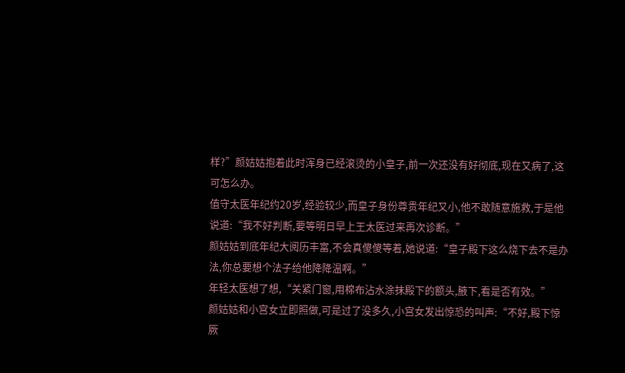样?”颜姑姑抱着此时浑身已经滚烫的小皇子,前一次还没有好彻底,现在又病了,这可怎么办。
值守太医年纪约20岁,经验较少,而皇子身份尊贵年纪又小,他不敢随意施救,于是他说道:“我不好判断,要等明日早上王太医过来再次诊断。”
颜姑姑到底年纪大阅历丰富,不会真傻傻等着,她说道:“皇子殿下这么烧下去不是办法,你总要想个法子给他降降温啊。”
年轻太医想了想,“关紧门窗,用棉布沾水涂抹殿下的额头,腋下,看是否有效。”
颜姑姑和小宫女立即照做,可是过了没多久,小宫女发出惊恐的叫声:“不好,殿下惊厥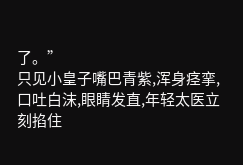了。”
只见小皇子嘴巴青紫,浑身痉挛,口吐白沫,眼睛发直,年轻太医立刻掐住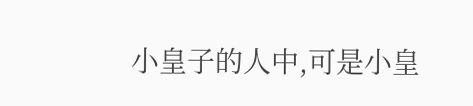小皇子的人中,可是小皇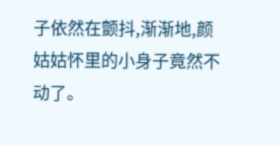子依然在颤抖,渐渐地,颜姑姑怀里的小身子竟然不动了。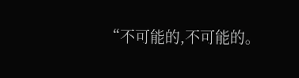“不可能的,不可能的。